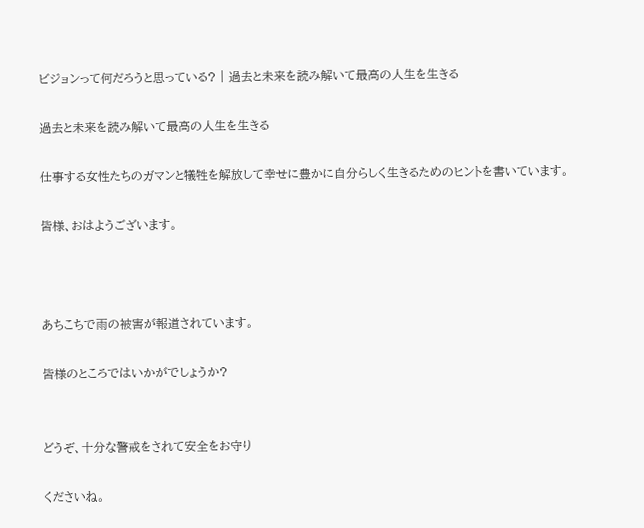ビジョンって何だろうと思っている? | 過去と未来を読み解いて最高の人生を生きる

過去と未来を読み解いて最高の人生を生きる

仕事する女性たちのガマンと犠牲を解放して幸せに豊かに自分らしく生きるためのヒントを書いています。

皆様、おはようございます。



あちこちで雨の被害が報道されています。

皆様のところではいかがでしょうか?


どうぞ、十分な警戒をされて安全をお守り

くださいね。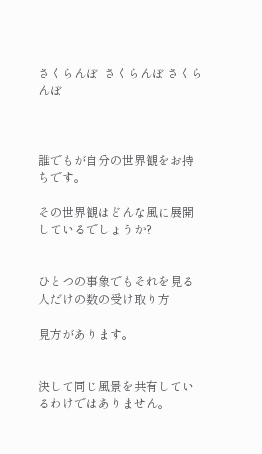さくらんぼ  さくらんぼ さくらんぼ



誰でもが自分の世界観をお持ちです。

その世界観はどんな風に展開しているでしょうか?


ひとつの事象でもそれを見る人だけの数の受け取り方

見方があります。


決して同じ風景を共有しているわけではありません。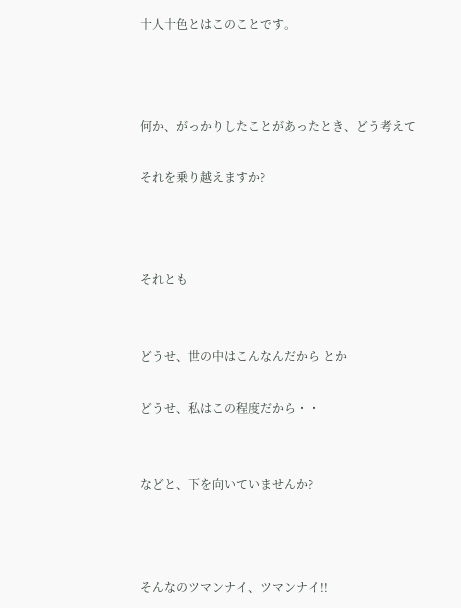十人十色とはこのことです。



何か、がっかりしたことがあったとき、どう考えて

それを乗り越えますか?



それとも


どうせ、世の中はこんなんだから とか

どうせ、私はこの程度だから・・


などと、下を向いていませんか?



そんなのツマンナイ、ツマンナイ!!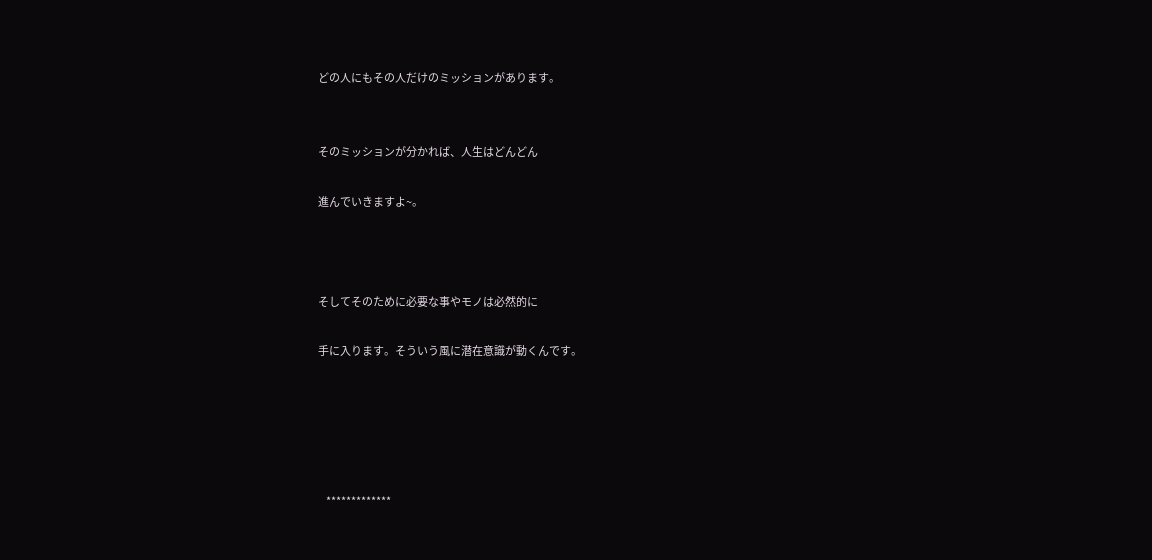どの人にもその人だけのミッションがあります。


そのミッションが分かれば、人生はどんどん

進んでいきますよ~。



そしてそのために必要な事やモノは必然的に

手に入ります。そういう風に潜在意識が動くんです。





    *************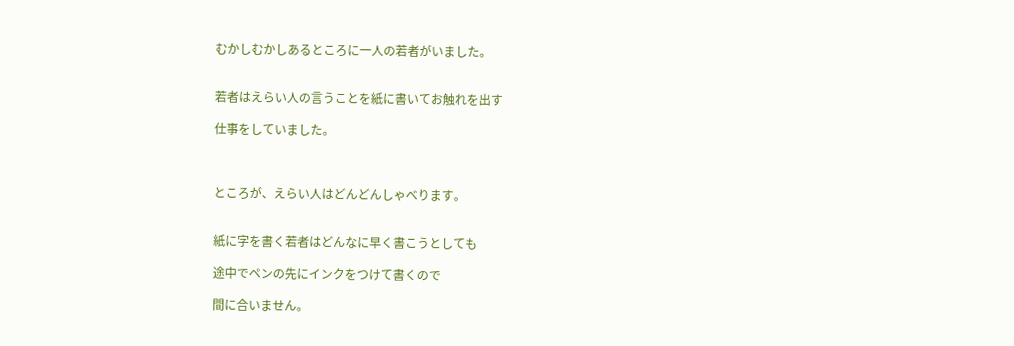むかしむかしあるところに一人の若者がいました。


若者はえらい人の言うことを紙に書いてお触れを出す

仕事をしていました。



ところが、えらい人はどんどんしゃべります。


紙に字を書く若者はどんなに早く書こうとしても

途中でペンの先にインクをつけて書くので

間に合いません。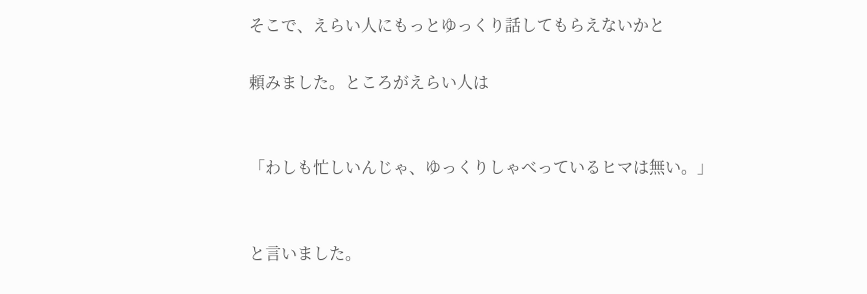そこで、えらい人にもっとゆっくり話してもらえないかと

頼みました。ところがえらい人は


「わしも忙しいんじゃ、ゆっくりしゃべっているヒマは無い。」


と言いました。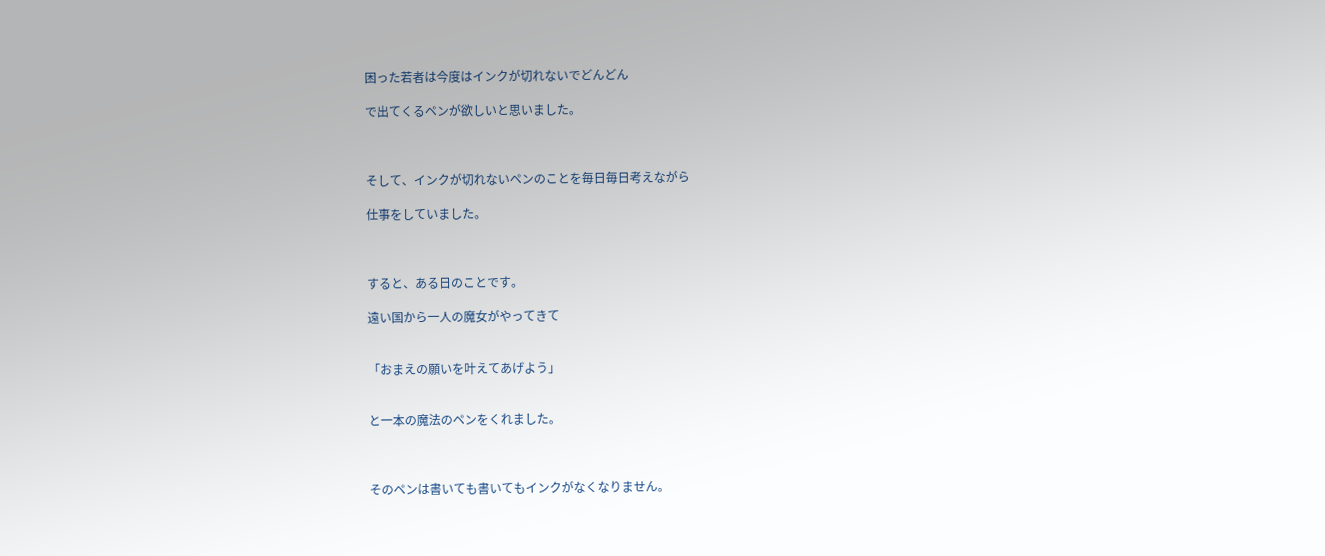困った若者は今度はインクが切れないでどんどん

で出てくるペンが欲しいと思いました。



そして、インクが切れないペンのことを毎日毎日考えながら

仕事をしていました。



すると、ある日のことです。

遠い国から一人の魔女がやってきて


「おまえの願いを叶えてあげよう」


と一本の魔法のペンをくれました。



そのペンは書いても書いてもインクがなくなりません。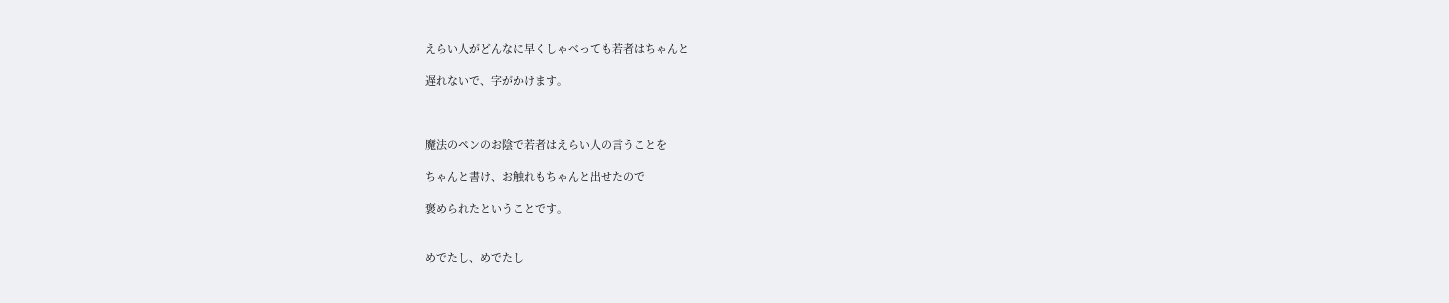えらい人がどんなに早くしゃべっても若者はちゃんと

遅れないで、字がかけます。



魔法のペンのお陰で若者はえらい人の言うことを

ちゃんと書け、お触れもちゃんと出せたので

褒められたということです。


めでたし、めでたし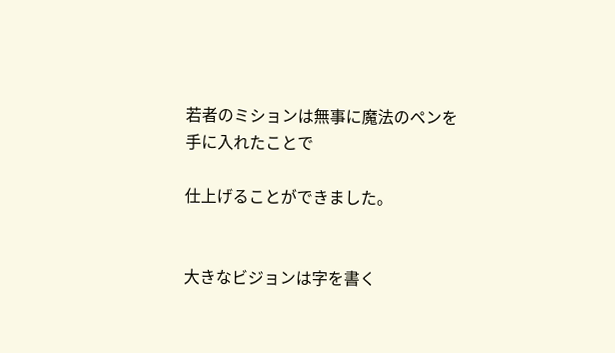若者のミションは無事に魔法のペンを手に入れたことで

仕上げることができました。


大きなビジョンは字を書く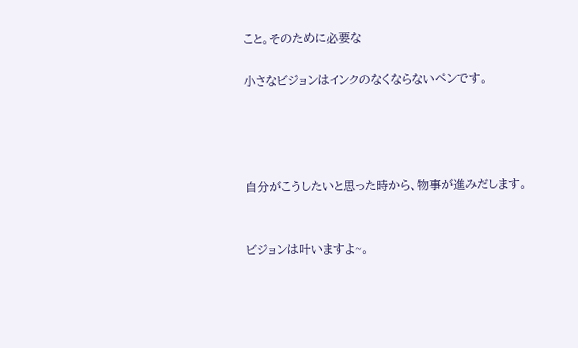こと。そのために必要な

小さなビジョンはインクのなくならないペンです。




自分がこうしたいと思った時から、物事が進みだします。


ビジョンは叶いますよ~。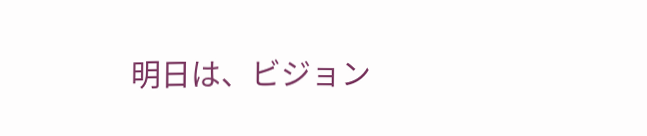明日は、ビジョン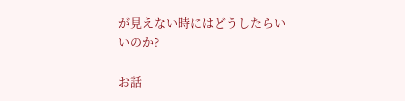が見えない時にはどうしたらいいのか?

お話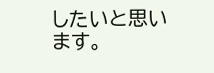したいと思います。